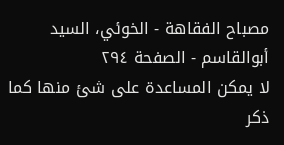مصباح الفقاهة - الخوئي، السيد أبوالقاسم - الصفحة ٢٩٤
لا يمكن المساعدة على شئ منها كما ذكر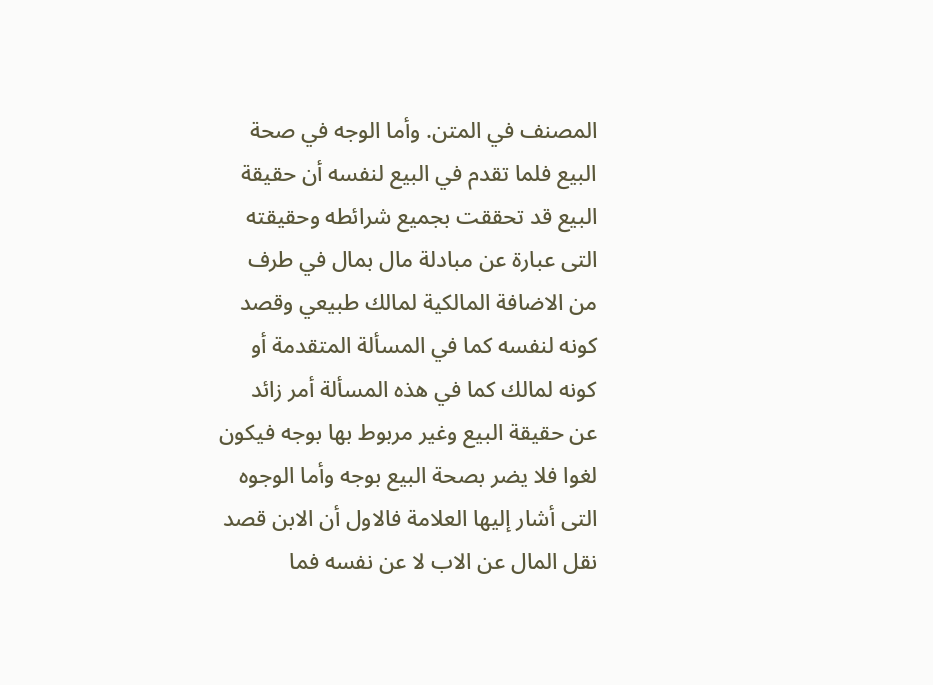المصنف في المتن. وأما الوجه في صحة البيع فلما تقدم في البيع لنفسه أن حقيقة البيع قد تحققت بجميع شرائطه وحقيقته التى عبارة عن مبادلة مال بمال في طرف من الاضافة المالكية لمالك طبيعي وقصد كونه لنفسه كما في المسألة المتقدمة أو كونه لمالك كما في هذه المسألة أمر زائد عن حقيقة البيع وغير مربوط بها بوجه فيكون لغوا فلا يضر بصحة البيع بوجه وأما الوجوه التى أشار إليها العلامة فالاول أن الابن قصد نقل المال عن الاب لا عن نفسه فما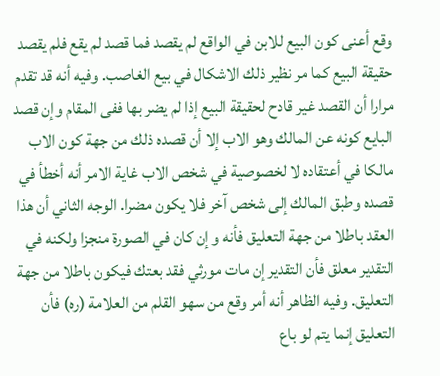وقع أعنى كون البيع للابن في الواقع لم يقصد فما قصد لم يقع فلم يقصد حقيقة البيع كما مر نظير ذلك الاشكال في بيع الغاصب. وفيه أنه قد تقدم مرارا أن القصد غير قادح لحقيقة البيع إذا لم يضر بها ففى المقام وإن قصد البايع كونه عن المالك وهو الاب إلا أن قصده ذلك من جهة كون الاب مالكا في أعتقاده لا لخصوصية في شخص الاب غاية الامر أنه أخطأ في قصده وطبق المالك إلى شخص آخر فلا يكون مضرا. الوجه الثاني أن هذا العقد باطلا من جهة التعليق فأنه و إن كان في الصورة منجزا ولكنه في التقدير معلق فأن التقدير إن مات مورثي فقد بعتك فيكون باطلا من جهة التعليق. وفيه الظاهر أنه أمر وقع من سهو القلم من العلامة (ره) فأن التعليق إنما يتم لو باع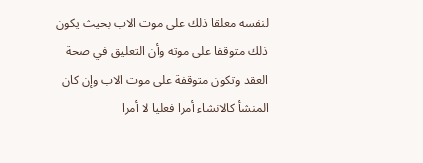لنفسه معلقا ذلك على موت الاب بحيث يكون ذلك متوقفا على موته وأن التعليق في صحة العقد وتكون متوقفة على موت الاب وإن كان المنشأ كالانشاء أمرا فعليا لا أمرا